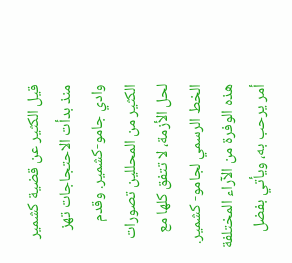قيل الكثير عن قضية كشمير منذ بدأت الاحتجاجات تهز وادي جامو-كشمير. وقدم الكثير من المحللين تصورات لحل الأزمة، لا تتفق كلها مع الخط الرسمي لجامو- كشمير. هذه الوفرة من الآراء المختلفة أمر يرحب به، ويأتي بفضل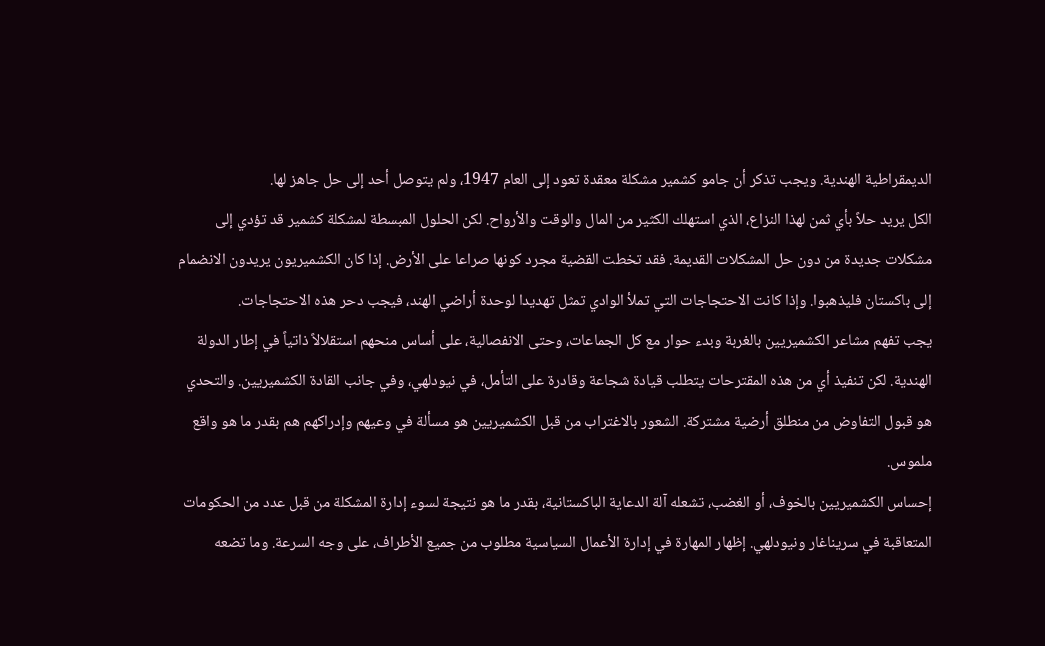الديمقراطية الهندية. ويجب تذكر أن جامو كشمير مشكلة معقدة تعود إلى العام 1947، ولم يتوصل أحد إلى حل جاهز لها.
الكل يريد حلاً بأي ثمن لهذا النزاع، الذي استهلك الكثير من المال والوقت والأرواح. لكن الحلول المبسطة لمشكلة كشمير قد تؤدي إلى مشكلات جديدة من دون حل المشكلات القديمة. فقد تخطت القضية مجرد كونها صراعا على الأرض. إذا كان الكشميريون يريدون الانضمام إلى باكستان فليذهبوا. وإذا كانت الاحتجاجات التي تملأ الوادي تمثل تهديدا لوحدة أراضي الهند، فيجب دحر هذه الاحتجاجات.
يجب تفهم مشاعر الكشميريين بالغربة وبدء حوار مع كل الجماعات، وحتى الانفصالية، على أساس منحهم استقلالاً ذاتياً في إطار الدولة الهندية. لكن تنفيذ أي من هذه المقترحات يتطلب قيادة شجاعة وقادرة على التأمل، في نيودلهي، وفي جانب القادة الكشميريين. والتحدي هو قبول التفاوض من منطلق أرضية مشتركة. الشعور بالاغتراب من قبل الكشميريين هو مسألة في وعيهم وإدراكهم هم بقدر ما هو واقع ملموس.
إحساس الكشميريين بالخوف، أو الغضب، تشعله آلة الدعاية الباكستانية، بقدر ما هو نتيجة لسوء إدارة المشكلة من قبل عدد من الحكومات المتعاقبة في سريناغار ونيودلهي. إظهار المهارة في إدارة الأعمال السياسية مطلوب من جميع الأطراف، على وجه السرعة. وما تضعه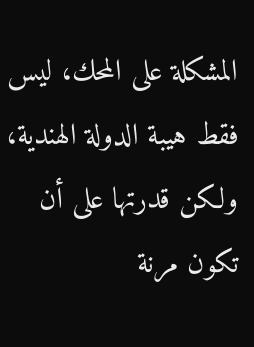المشكلة على المحك، ليس فقط هيبة الدولة الهندية، ولكن قدرتها على أن تكون مرنة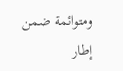ومتوائمة ضمن إطار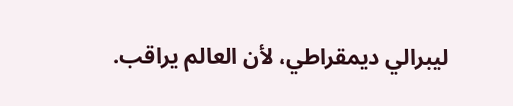ليبرالي ديمقراطي، لأن العالم يراقب.